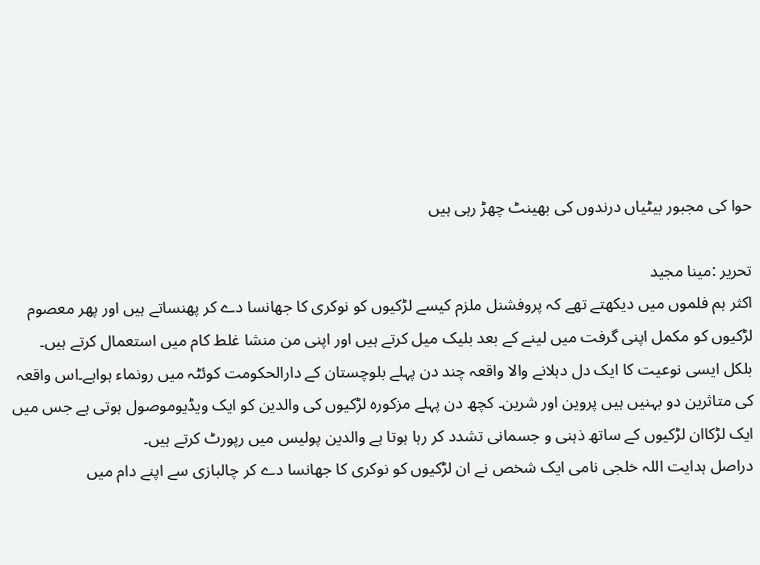حوا کی مجبور بیٹیاں درندوں کی بھینٹ چھڑ رہی ہیں

تحریر :مینا مجید
اکثر ہم فلموں میں دیکھتے تھے کہ پروفشنل ملزم کیسے لڑکیوں کو نوکری کا جھانسا دے کر پھنساتے ہیں اور پھر معصوم لڑکیوں کو مکمل اپنی گرفت میں لینے کے بعد بلیک میل کرتے ہیں اور اپنی من منشا غلط کام میں استعمال کرتے ہیں۔ بلکل ایسی نوعیت کا ایک دل دہلانے والا واقعہ چند دن پہلے بلوچستان کے دارالحکومت کوئٹہ میں رونماء ہواہے۔اس واقعہ کی متاثرین دو بہنیں ہیں پروین اور شرین۔ کچھ دن پہلے مزکورہ لڑکیوں کی والدین کو ایک ویڈیوموصول ہوتی ہے جس میں ایک لڑکاان لڑکیوں کے ساتھ ذہنی و جسمانی تشدد کر رہا ہوتا ہے والدین پولیس میں رپورٹ کرتے ہیں۔
دراصل ہدایت اللہ خلجی نامی ایک شخص نے ان لڑکیوں کو نوکری کا جھانسا دے کر چالبازی سے اپنے دام میں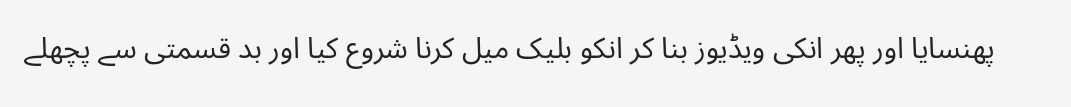پھنسایا اور پھر انکی ویڈیوز بنا کر انکو بلیک میل کرنا شروع کیا اور بد قسمتی سے پچھلے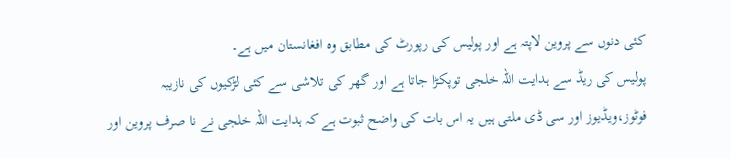کئی دنوں سے پروین لاپتہ ہے اور پولیس کی رپورٹ کی مطابق وہ افغانستان میں ہے۔
پولیس کی ریڈ سے ہدایت اللہ خلجی توپکڑا جاتا ہے اور گھر کی تلاشی سے کئی لڑکیوں کی نازیبہ فوٹوز،ویڈیوز اور سی ڈی ملتی ہیں یہ اس بات کی واضح ثبوت ہے کہ ہدایت اللہ خلجی نے نا صرف پروین اور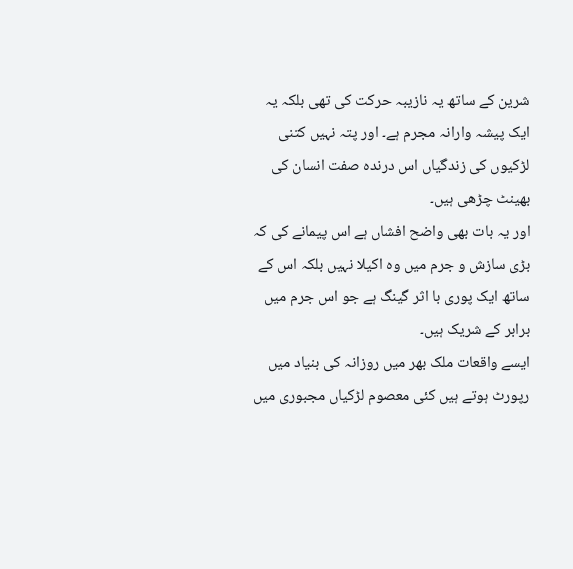شرین کے ساتھ یہ نازیبہ حرکت کی تھی بلکہ یہ ایک پیشہ وارانہ مجرم ہے۔ اور پتہ نہیں کتنی لڑکیوں کی زندگیاں اس درندہ صفت انسان کی بھینٹ چڑھی ہیں۔
اور یہ بات بھی واضح افشاں ہے اس پیمانے کی کہ بڑی سازش و جرم میں وہ اکیلا نہیں بلکہ اس کے ساتھ ایک پوری با اثر گینگ ہے جو اس جرم میں برابر کے شریک ہیں۔
ایسے واقعات ملک بھر میں روزانہ کی بنیاد میں رپورٹ ہوتے ہیں کئی معصوم لڑکیاں مجبوری میں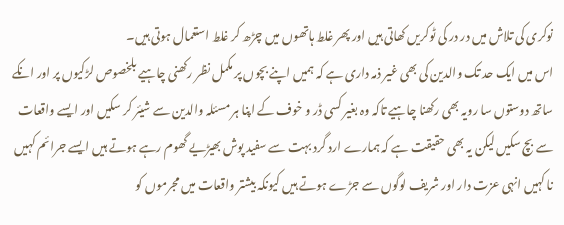نوکری کی تلاش میں در در کی ٹوکریں کھاتی ہیں اور پھر غلط ہاتھوں میں چڑھ کر غلط استعمال ہوتی ہیں۔
اس میں ایک حد تک والدین کی بھی غیر ذمہ داری ہے کہ ہمیں اپنے بچوں پر مکمل نظر رکھنی چاہیے بلخصوص لڑکیوں پر اور انکے ساتھ دوستوں سا رویہ بھی رکھنا چاہیے تاکہ وہ بغیر کسی ڈر و خوف کے اپنا ہر مسئلہ والدین سے شیئر کر سکیں اور ایسے واقعات سے بچ سکیں لیکن یہ بھی حقیقت ہے کہ ہمارے ارد گرد بہت سے سفید پوش بھیڑیے گھوم رہے ہوتے ہیں ایسے جرائم کہیں نا کہیں انہی عزت دار اور شریف لوگوں سے جڑے ہوتے ہیں کیونکہ بیشتر واقعات میں مجرموں کو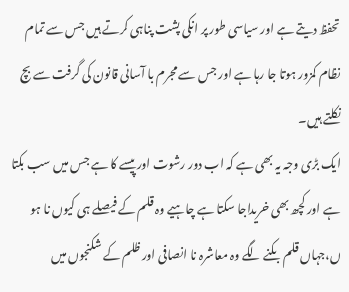تحفظ دیتے ہے اور سیاسی طور پر انکی پشت پناہی کرتے ہیں جس سے تمام نظام کمزور ہوتا جا رہا ہے اور جس سے مجرم با آسانی قانون کی گرفت سے بچ نکلتے ہیں۔
ایک بڑی وجہ یہ بھی ہے کہ اب دور رشوت اور پیسے کا ہے جس میں سب بکتا ہے اور کچھ بھی خریداجا سکتا ہے چاہیے وہ قلم کے فیصلے ہی کیوں نا ہو ں،جہاں قلم بکنے لگے وہ معاشرہ نا انصافی اور ظلم کے شکنجوں میں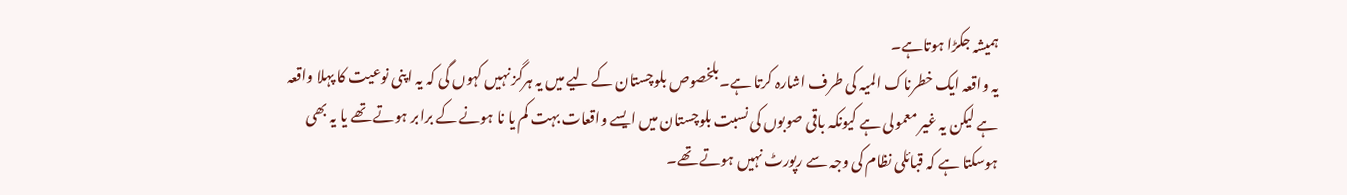ہمیشہ جکڑا ہوتاہے۔
یہ واقعہ ایک خطرناک المیہ کی طرف اشارہ کرتا ہے۔بلخصوص بلوچستان کے لیے میں یہ ہرگز نہیں کہوں گی کہ یہ اپنی نوعیت کا پہلا واقعہ ہے لیکن یہ غیر معمولی ہے کیونکہ باقی صوبوں کی نسبت بلوچستان میں ایسے واقعات بہت کم یا نا ہونے کے برابر ہوتے تھے یا یہ بھی ہوسکتا ہے کہ قبائلی نظام کی وجہ سے رپورٹ نہیں ہوتے تھے۔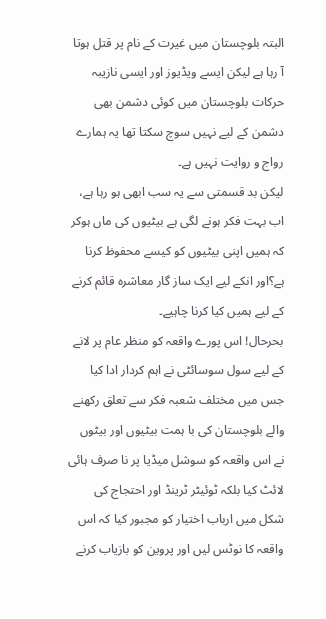البتہ بلوچستان میں غیرت کے نام پر قتل ہوتا آ رہا ہے لیکن ایسے ویڈیوز اور ایسی نازیبہ حرکات بلوچستان میں کوئی دشمن بھی دشمن کے لیے نہیں سوچ سکتا تھا یہ ہمارے رواج و روایت نہیں ہے۔
لیکن بد قسمتی سے یہ سب ابھی ہو رہا ہے، اب بہت فکر ہونے لگی ہے بیٹیوں کی ماں ہوکر کہ ہمیں اپنی بیٹیوں کو کیسے محفوظ کرنا ہے؟اور انکے لیے ایک ساز گار معاشرہ قائم کرنے کے لیے ہمیں کیا کرنا چاہیے۔
بحرحال! اس پورے واقعہ کو منظر عام پر لانے کے لیے سول سوسائٹی نے اہم کردار ادا کیا جس میں مختلف شعبہ فکر سے تعلق رکھنے والے بلوچستان کی با ہمت بیٹیوں اور بیٹوں نے اس واقعہ کو سوشل میڈیا پر نا صرف ہائی لائٹ کیا بلکہ ٹوئیٹر ٹرینڈ اور احتجاج کی شکل میں ارباب اختیار کو مجبور کیا کہ اس واقعہ کا نوٹس لیں اور پروین کو بازیاب کرنے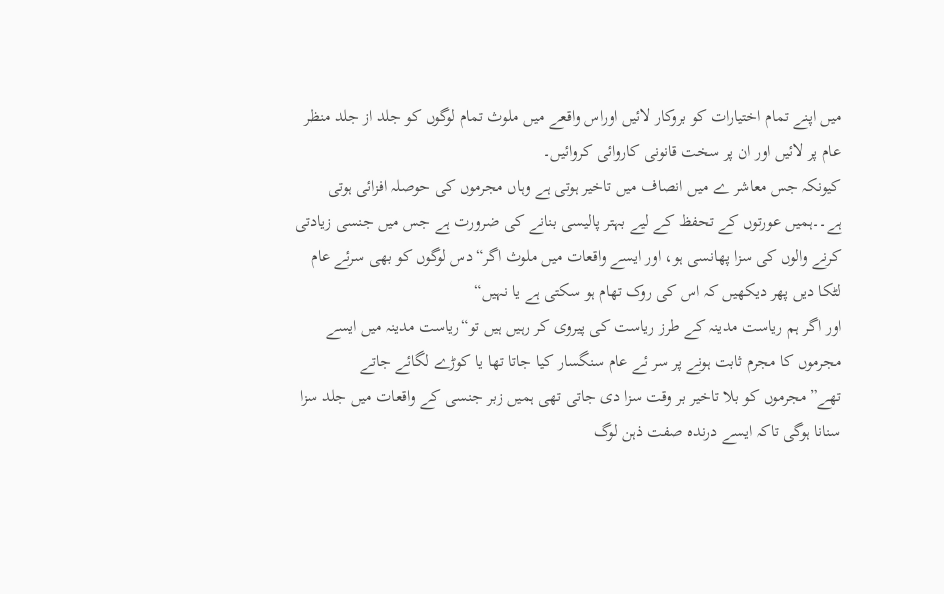میں اپنے تمام اختیارات کو بروکار لائیں اوراس واقعے میں ملوث تمام لوگوں کو جلد از جلد منظر عام پر لائیں اور ان پر سخت قانونی کاروائی کروائیں۔
کیونکہ جس معاشر ے میں انصاف میں تاخیر ہوتی ہے وہاں مجرموں کی حوصلہ افزائی ہوتی ہے۔۔ہمیں عورتوں کے تحفظ کے لیے بہتر پالیسی بنانے کی ضرورت ہے جس میں جنسی زیادتی کرنے والوں کی سزا پھانسی ہو، اور ایسے واقعات میں ملوث اگر“دس لوگوں کو بھی سرئے عام لٹکا دیں پھر دیکھیں کہ اس کی روک تھام ہو سکتی ہے یا نہیں“
اور اگر ہم ریاست مدینہ کے طرز ریاست کی پیروی کر رہیں ہیں تو“ریاست مدینہ میں ایسے مجرموں کا مجرم ثابت ہونے پر سر ئے عام سنگسار کیا جاتا تھا یا کوڑے لگائے جاتے تھے”مجرموں کو بلا تاخیر بر وقت سزا دی جاتی تھی ہمیں زبر جنسی کے واقعات میں جلد سزا سنانا ہوگی تاکہ ایسے درندہ صفت ذہن لوگ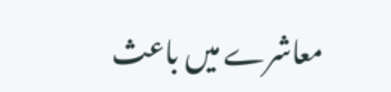معاشرے میں باعث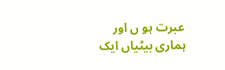عبرت ہو ں اور ہماری بیٹیاں ایک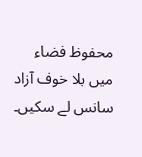محفوظ فضاء میں بلا خوف آزاد سانس لے سکیں۔